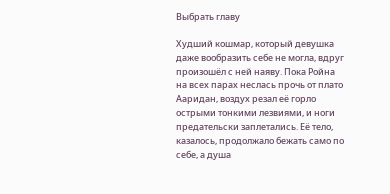Выбрать главу

Худший кошмар, который девушка даже вообразить себе не могла, вдруг произошёл с ней наяву. Пока Ройна на всех парах неслась прочь от плато Ааридан, воздух резал её горло острыми тонкими лезвиями, и ноги предательски заплетались. Её тело, казалось, продолжало бежать само по себе, а душа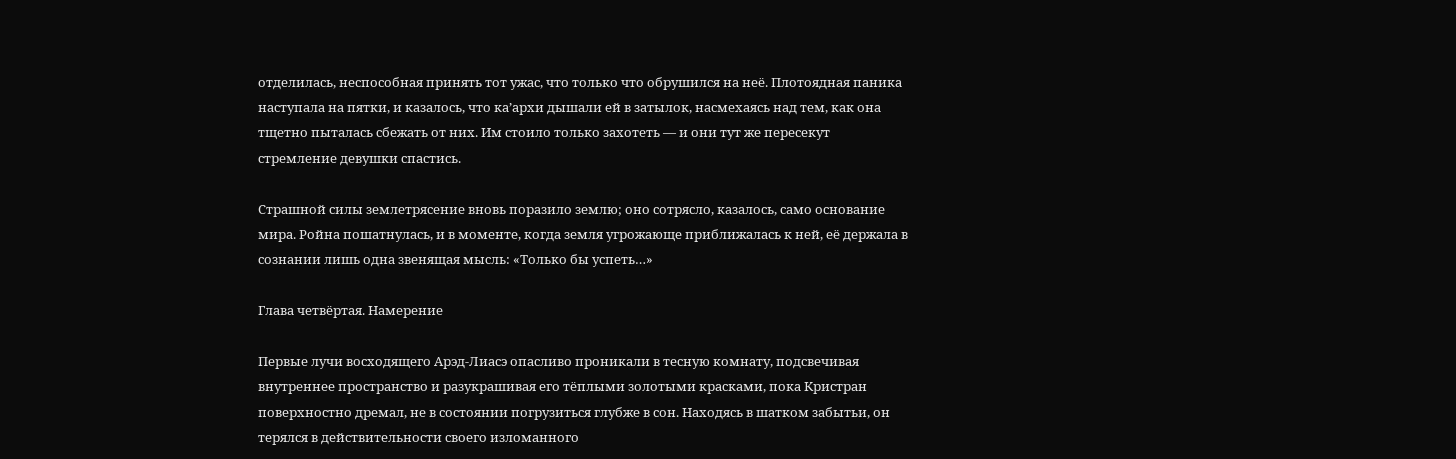отделилась, неспособная принять тот ужас, что только что обрушился на неё. Плотоядная паника наступала на пятки, и казалось, что ка’архи дышали ей в затылок, насмехаясь над тем, как она тщетно пыталась сбежать от них. Им стоило только захотеть — и они тут же пересекут стремление девушки спастись.

Страшной силы землетрясение вновь поразило землю; оно сотрясло, казалось, само основание мира. Ройна пошатнулась, и в моменте, когда земля угрожающе приближалась к ней, её держала в сознании лишь одна звенящая мысль: «Только бы успеть…»

Глава четвёртая. Намерение

Первые лучи восходящего Арэд-Лиасэ опасливо проникали в тесную комнату, подсвечивая внутреннее пространство и разукрашивая его тёплыми золотыми красками, пока Кристран поверхностно дремал, не в состоянии погрузиться глубже в сон. Находясь в шатком забытьи, он терялся в действительности своего изломанного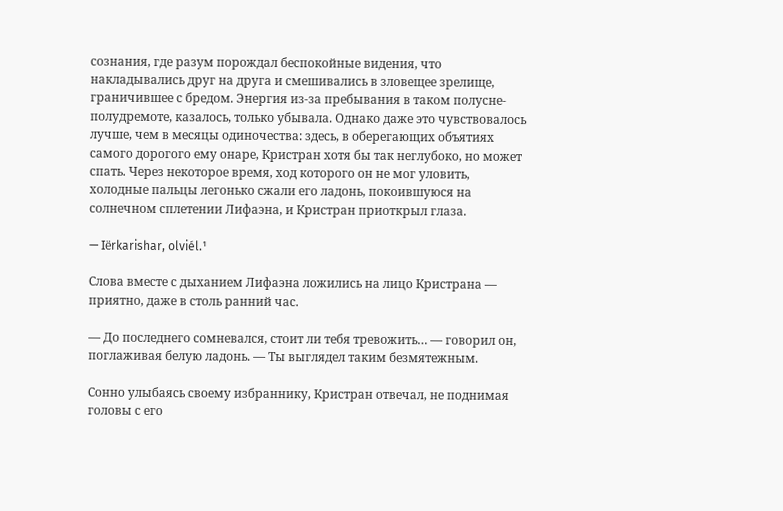сознания, где разум порождал беспокойные видения, что накладывались друг на друга и смешивались в зловещее зрелище, граничившее с бредом. Энергия из-за пребывания в таком полусне-полудремоте, казалось, только убывала. Однако даже это чувствовалось лучше, чем в месяцы одиночества: здесь, в оберегающих объятиях самого дорогого ему онаре, Кристран хотя бы так неглубоко, но может спать. Через некоторое время, ход которого он не мог уловить, холодные пальцы легонько сжали его ладонь, покоившуюся на солнечном сплетении Лифаэна, и Кристран приоткрыл глаза.

— Iёrkarishar, olviél.¹

Слова вместе с дыханием Лифаэна ложились на лицо Кристрана — приятно, даже в столь ранний час.

— До последнего сомневался, стоит ли тебя тревожить… — говорил он, поглаживая белую ладонь. — Ты выглядел таким безмятежным.

Сонно улыбаясь своему избраннику, Кристран отвечал, не поднимая головы с его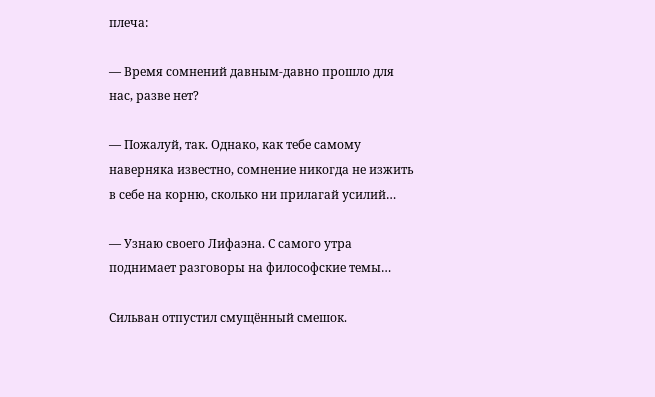плеча:

— Время сомнений давным-давно прошло для нас, разве нет?

— Пожалуй, так. Однако, как тебе самому наверняка известно, сомнение никогда не изжить в себе на корню, сколько ни прилагай усилий…

— Узнаю своего Лифаэна. С самого утра поднимает разговоры на философские темы…

Сильван отпустил смущённый смешок.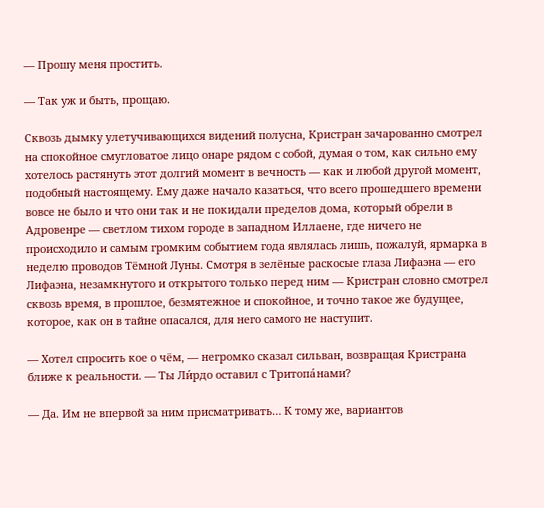— Прошу меня простить.

— Так уж и быть, прощаю.

Сквозь дымку улетучивающихся видений полусна, Кристран зачарованно смотрел на спокойное смугловатое лицо онаре рядом с собой, думая о том, как сильно ему хотелось растянуть этот долгий момент в вечность — как и любой другой момент, подобный настоящему. Ему даже начало казаться, что всего прошедшего времени вовсе не было и что они так и не покидали пределов дома, который обрели в Адровенре — светлом тихом городе в западном Иллаене, где ничего не происходило и самым громким событием года являлась лишь, пожалуй, ярмарка в неделю проводов Тёмной Луны. Смотря в зелёные раскосые глаза Лифаэна — его Лифаэна, незамкнутого и открытого только перед ним — Кристран словно смотрел сквозь время, в прошлое, безмятежное и спокойное, и точно такое же будущее, которое, как он в тайне опасался, для него самого не наступит.

— Хотел спросить кое о чём, — негромко сказал сильван, возвращая Кристрана ближе к реальности. — Ты Ли́рдо оставил с Тритопа́нами?

— Да. Им не впервой за ним присматривать… К тому же, вариантов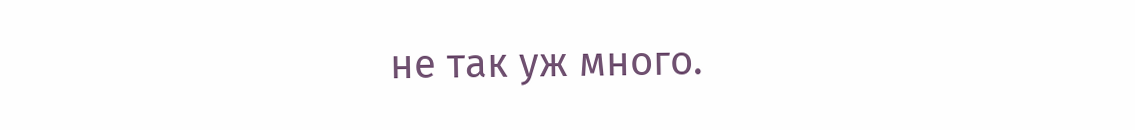не так уж много.